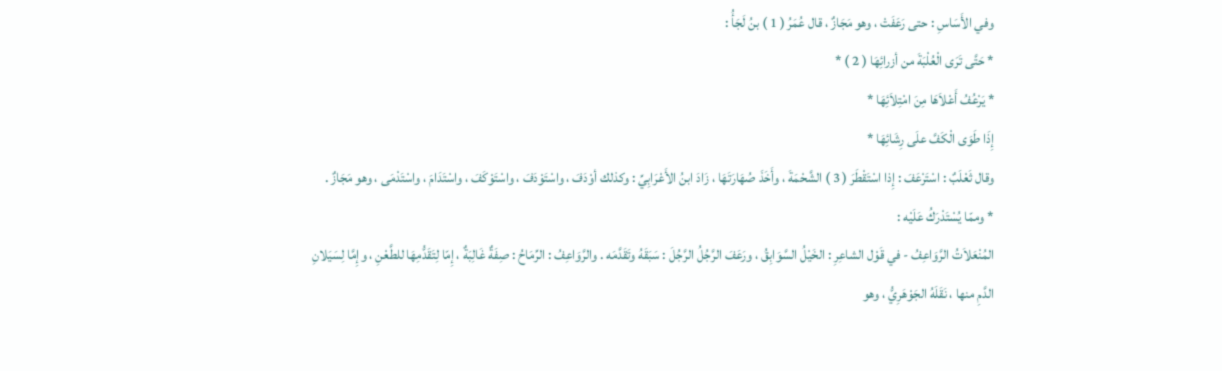وفي الأَسَاسِ : حتى رَعَفَتْ ، وهو مَجَازٌ ، قال عُمَرُ ( 1 ) بنُ لَجَأُ :
* حَتَّى تَرَى الْعُلْبَةَ من أزرائِهَا ( 2 ) *
* يَرْعُفُ أَعْلاَهَا مِنَ امْتِلاَئِهَا *
إِذَا طَوَى الْكَفَّ علَى رِشَائِهَا *
وقال ثَعْلَبٌ : اسْتَرْعَفَ : إِذا اسْتَقْطَرَ ( 3 ) الشَّحْمَةَ ، وأَخَذَ صُهَارَتَهَا ، زَادَ ابنُ الأَعْرَابِيِّ : وكذلك أوْدَفَ ، واسْتَوْدَفَ ، واسْتَوْكَفَ ، واسْتَدَامَ ، واسْتَدْمَى ، وهو مَجَازٌ .
* وممّا يُسْتَدْرَكُ عَلَيْه :
المُنْعَلاَتُ الرَّوَاعِفُ - في قَوْل الشاعِرِ : الخَيْلُ السَّوَابِقُ ، ورَعَفَ الرَّجُلُ الرَّجُلَ : سَبَقَهُ وتَقَدَّمَه . والرَّوَاعِفُ : الرِّمَاحُ : صِفَةٌ غَالِبَةٌ ، إِمّا لِتَقَدُّمِهَا للطَّعْنِ ، وإِمَّا لِسَيَلانِ الدَّمِ منها ، نَقَلَهُ الجَوْهَرِيُّ ، وهو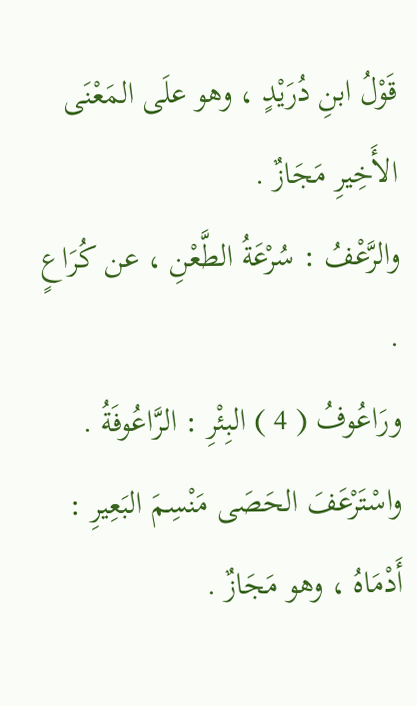قَوْلُ ابنِ دُرَيْدٍ ، وهو علَى المَعْنَى الأَخِيرِ مَجَازٌ .
والرَّعْفُ : سُرْعَةُ الطَّعْنِ ، عن كُرَاعٍ .
ورَاعُوفُ ( 4 ) البِئْرِ : الرَّاعُوفَةُ .
واسْتَرْعَفَ الحَصَى مَنْسِمَ البَعِيرِ : أَدْمَاهُ ، وهو مَجَازٌ .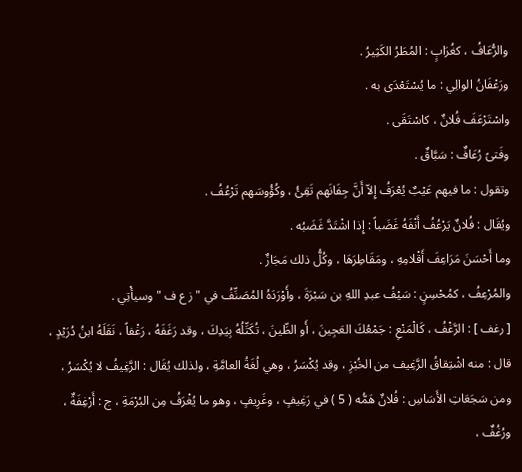والرُّعَافُ ، كغُرَابٍ : المُطَرُ الكَثِيرُ .
ورَعْفَانُ الوالِي : ما يُسْتَعْدَى به .
واسْتَرْعَفَ فُلانٌ ، كاسْتَقَى .
وفَتىً رُعَافٌ : سَبَّاقٌ .
وتقول : ما فيهم عَيْبٌ يُعْرَفُ إِلاّ أَنَّ جِفَانَهم تَقِئُ ، وكُؤُوسَهم تَرْعُفُ .
ويُقَال : فُلانٌ يَرْعُفُ أَنْفَهُ غَضَباً : إِذا اشْتَدَّ غَضَبُه .
وما أَحْسَنَ مَرَاعِفَ أَقْلامِهِ ، ومَقَاطِرَهَا ، وكُلُّ ذلك مَجَازٌ .
والمُرْعِفُ ، كمُحْسِنٍ : سَيْفُ عبدِ اللهِ بن سَبْرَةَ ، وأَوْرَدَهُ المُصَنِّفُ في " ز ع ف " وسيأْتِي .
[ رغف ] : الرَّغْفُ ، كَالْمَنْعِ : جَمْعُكَ العَجِينَ ، أَو الطِّينَ ، تُكَتِّلُهُ بِيَدِكَ ، وقد رَغَفَهُ ، رَغْفاً ، نَقَلَهُ ابنُ دُرَيْدٍ ، قال : منه اشْتِقاقُ الرَّغِيف من الخُبْزِ ، وقد يُكْسَرُ ، وهي لُغَةُ العامَّةِ ، ولذلك يُقَال : الرَّغِيفُ لا يُكْسَرُ ، ومن سَجَعَاتِ الأَسَاسِ : فُلانٌ هَمُّه ( 5 ) في رَغِيفٍ ، وغَرِيفٍ ، وهو ما يُغْرَفُ مِن البُرْمَةِ ، ج : أَرْغِفَةٌ ، ورُغُفٌ ،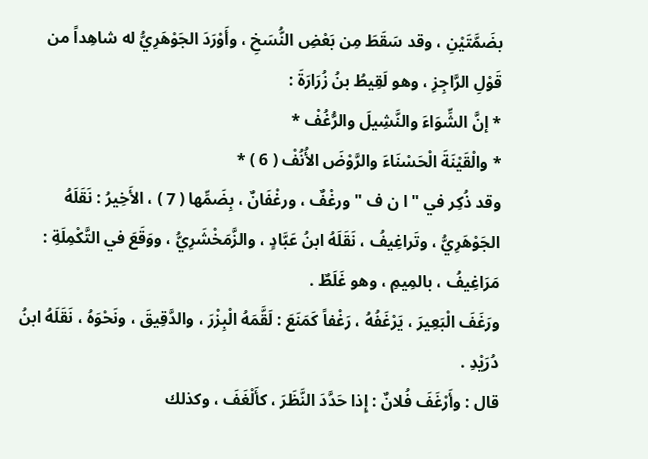بضَمَّتَيْنِ ، وقد سَقَطَ مِن بَعْضِ النُّسَخِ ، وأَوْرَدَ الجَوْهَرِيُّ له شاهِداً من قَوْلِ الرَّاجِزِ ، وهو لَقِيطُ بنُ زُرَارَةَ :
* إنَّ الشِّوَاءَ والنَّشِيلَ والرُّغُفْ *
* والْقَيْنَةَ الْحَسْنَاءَ والرَّوْضَ الأُنُفْ ( 6 ) *
وقد ذُكِر في " ا ن ف " ورغْفٌ ، ورغْفَانٌ ، بِضَمِّها ( 7 ) ، الأَخِيرُ : نَقَلَهُ الجَوْهَرِيُّ ، وتَراغِيفُ ، نَقَلَهُ ابنُ عَبَّادٍ ، والزَّمَخْشَرِيُّ ، ووَقَعَ في التَّكْمِلَةِ : مَرَاغِيفُ ، بالمِيمِ ، وهو غَلَطٌ .
ورَغَفَ الْبَعِيرَ ، يَرْغَفُهُ ، رَغْفاً كَمَنَعَ : لَقَّمَهُ الْبِزْرَ ، والدَّقِيقَ ، ونَحْوَهُ ، نَقَلَهُ ابنُ دُرَيْدِ .
قال : وأَرْغَفَ فُلانٌ : إِذا حَدَّدَ النَّظَرَ ، كأَلْغَفَ ، وكذلك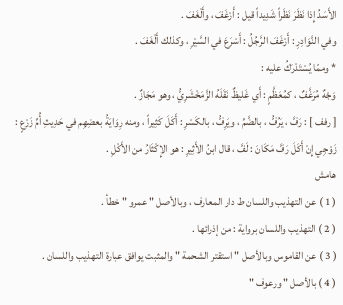الأَسَدُ إِذا نَظَرَ نَظَراً شَدِيداً قيل : أَرْغَفَ ، وأَلْغَفَ .
وفي النَّوَادِرِ : أَرْغَفَ الرَّجُلُ : أَسْرَعَ في السَّيْرِ ، وكذلك أَلْغَفَ .
* وممّا يُسْتَدْرَكُ عليه :
وَجْهٌ مُرَغَّفٌ ، كمُعَظَّمٍ : أَي غَليظٌ نَقَلَهُ الزَّمَخْشَرِيُّ ، وهو مَجَازٌ .
[ رفف ] : رَفَّ ، يَرُفُّ ، بالضَّمِّ ، ويَرِفُّ ، بالكَسْرِ : أَكَلَ كَثِيراً ، ومنه رِوَايَةُ بعضِهِم في حَدِيثِ أُمِّ زَرْعٍ : زَوْجِي إِنْ أَكَلَ رَفَّ مَكَانَ : لَفَّ ، قال ابنُ الأَثِيرِ : هو الإِكْثَارُ من الأَكْلِ .
هامش
( 1 ) عن التهذيب واللسان ط دار المعارف ، وبالأصل " عمرو " خطأ .
( 2 ) التهذيب واللسان برواية : من إذرائها .
( 3 ) عن القاموس وبالأصل " استقتر الشحمة " والمثبت يوافق عبارة التهذيب واللسان .
( 4 ) بالأصل " ورعوف "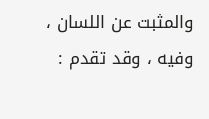والمثبت عن اللسان ، وفيه ، وقد تقدم :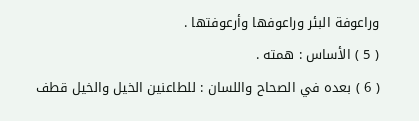وراعوفة البئر وراعوفها وأرعوفتها .
( 5 ) الأساس : همته .
( 6 ) بعده في الصحاح واللسان : للطاعنين الخيل والخيل قطف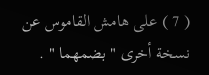( 7 ) على هامش القاموس عن نسخة أخرى " بضمهما " .